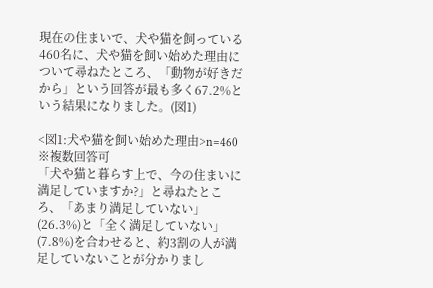現在の住まいで、犬や猫を飼っている460名に、犬や猫を飼い始めた理由について尋ねたところ、「動物が好きだから」という回答が最も多く67.2%という結果になりました。(図1)

<図1:犬や猫を飼い始めた理由>n=460 ※複数回答可
「犬や猫と暮らす上で、今の住まいに満足していますか?」と尋ねたところ、「あまり満足していない」(26.3%)と「全く満足していない」(7.8%)を合わせると、約3割の人が満足していないことが分かりまし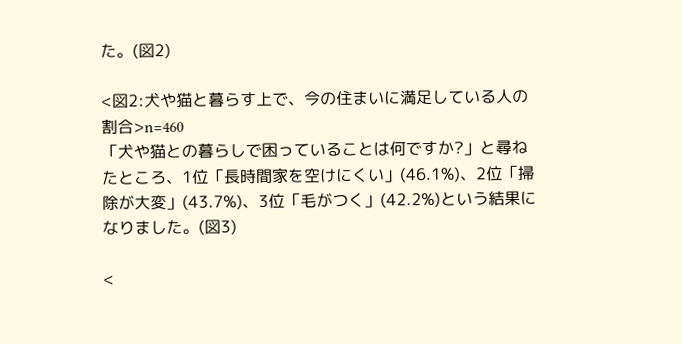た。(図2)

<図2:犬や猫と暮らす上で、今の住まいに満足している人の割合>n=460
「犬や猫との暮らしで困っていることは何ですか?」と尋ねたところ、1位「長時間家を空けにくい」(46.1%)、2位「掃除が大変」(43.7%)、3位「毛がつく」(42.2%)という結果になりました。(図3)

<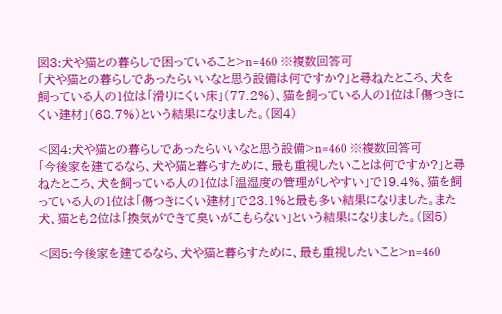図3:犬や猫との暮らしで困っていること>n=460 ※複数回答可
「犬や猫との暮らしであったらいいなと思う設備は何ですか?」と尋ねたところ、犬を飼っている人の1位は「滑りにくい床」(77.2%)、猫を飼っている人の1位は「傷つきにくい建材」(68.7%)という結果になりました。(図4)

<図4:犬や猫との暮らしであったらいいなと思う設備>n=460 ※複数回答可
「今後家を建てるなら、犬や猫と暮らすために、最も重視したいことは何ですか?」と尋ねたところ、犬を飼っている人の1位は「温湿度の管理がしやすい」で19.4%、猫を飼っている人の1位は「傷つきにくい建材」で23.1%と最も多い結果になりました。また犬、猫とも2位は「換気ができて臭いがこもらない」という結果になりました。(図5)

<図5:今後家を建てるなら、犬や猫と暮らすために、最も重視したいこと>n=460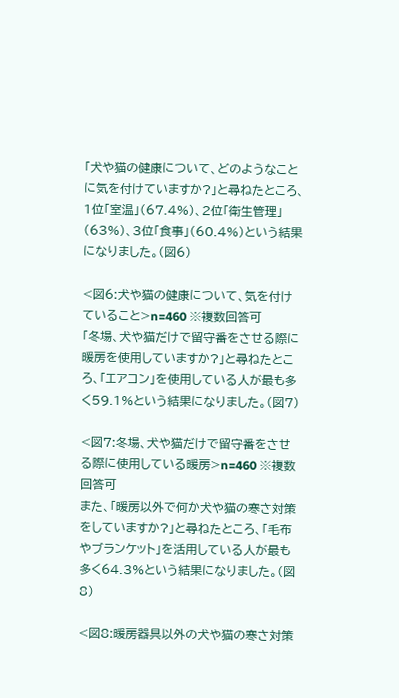「犬や猫の健康について、どのようなことに気を付けていますか?」と尋ねたところ、1位「室温」(67.4%)、2位「衛生管理」(63%)、3位「食事」(60.4%)という結果になりました。(図6)

<図6:犬や猫の健康について、気を付けていること>n=460 ※複数回答可
「冬場、犬や猫だけで留守番をさせる際に暖房を使用していますか?」と尋ねたところ、「エアコン」を使用している人が最も多く59.1%という結果になりました。(図7)

<図7:冬場、犬や猫だけで留守番をさせる際に使用している暖房>n=460 ※複数回答可
また、「暖房以外で何か犬や猫の寒さ対策をしていますか?」と尋ねたところ、「毛布やブランケット」を活用している人が最も多く64.3%という結果になりました。(図8)

<図8:暖房器具以外の犬や猫の寒さ対策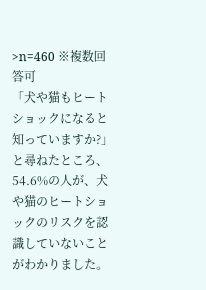>n=460 ※複数回答可
「犬や猫もヒートショックになると知っていますか?」と尋ねたところ、54.6%の人が、犬や猫のヒートショックのリスクを認識していないことがわかりました。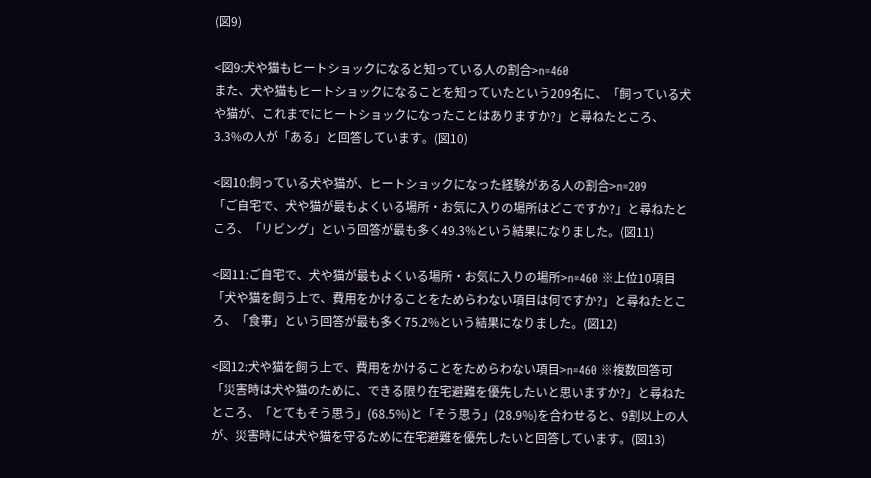(図9)

<図9:犬や猫もヒートショックになると知っている人の割合>n=460
また、犬や猫もヒートショックになることを知っていたという209名に、「飼っている犬や猫が、これまでにヒートショックになったことはありますか?」と尋ねたところ、3.3%の人が「ある」と回答しています。(図10)

<図10:飼っている犬や猫が、ヒートショックになった経験がある人の割合>n=209
「ご自宅で、犬や猫が最もよくいる場所・お気に入りの場所はどこですか?」と尋ねたところ、「リビング」という回答が最も多く49.3%という結果になりました。(図11)

<図11:ご自宅で、犬や猫が最もよくいる場所・お気に入りの場所>n=460 ※上位10項目
「犬や猫を飼う上で、費用をかけることをためらわない項目は何ですか?」と尋ねたところ、「食事」という回答が最も多く75.2%という結果になりました。(図12)

<図12:犬や猫を飼う上で、費用をかけることをためらわない項目>n=460 ※複数回答可
「災害時は犬や猫のために、できる限り在宅避難を優先したいと思いますか?」と尋ねたところ、「とてもそう思う」(68.5%)と「そう思う」(28.9%)を合わせると、9割以上の人が、災害時には犬や猫を守るために在宅避難を優先したいと回答しています。(図13)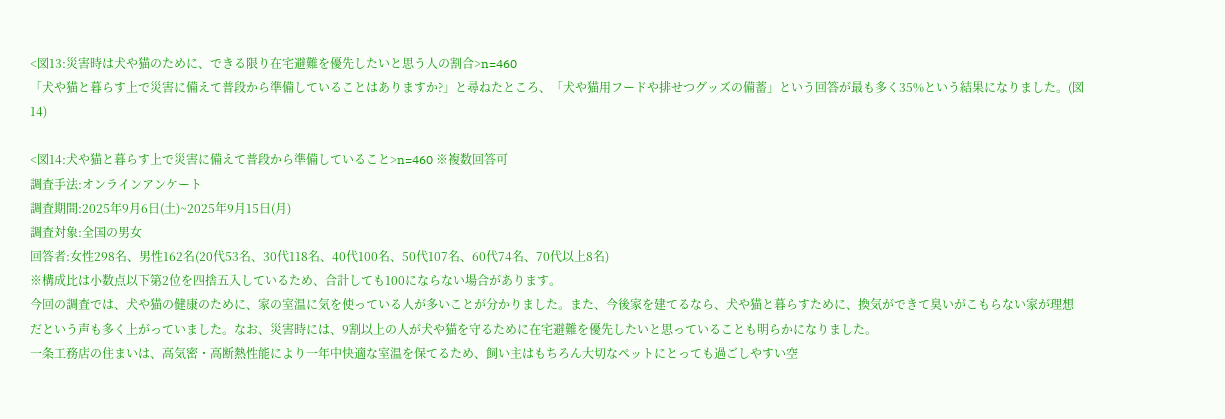<図13:災害時は犬や猫のために、できる限り在宅避難を優先したいと思う人の割合>n=460
「犬や猫と暮らす上で災害に備えて普段から準備していることはありますか?」と尋ねたところ、「犬や猫用フードや排せつグッズの備蓄」という回答が最も多く35%という結果になりました。(図14)

<図14:犬や猫と暮らす上で災害に備えて普段から準備していること>n=460 ※複数回答可
調査手法:オンラインアンケート
調査期間:2025年9月6日(土)~2025年9月15日(月)
調査対象:全国の男女
回答者:女性298名、男性162名(20代53名、30代118名、40代100名、50代107名、60代74名、70代以上8名)
※構成比は小数点以下第2位を四捨五入しているため、合計しても100にならない場合があります。
今回の調査では、犬や猫の健康のために、家の室温に気を使っている人が多いことが分かりました。また、今後家を建てるなら、犬や猫と暮らすために、換気ができて臭いがこもらない家が理想だという声も多く上がっていました。なお、災害時には、9割以上の人が犬や猫を守るために在宅避難を優先したいと思っていることも明らかになりました。
一条工務店の住まいは、高気密・高断熱性能により一年中快適な室温を保てるため、飼い主はもちろん大切なペットにとっても過ごしやすい空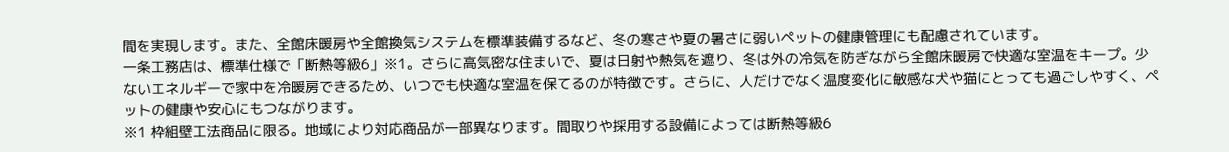間を実現します。また、全館床暖房や全館換気システムを標準装備するなど、冬の寒さや夏の暑さに弱いペットの健康管理にも配慮されています。
一条工務店は、標準仕様で「断熱等級6」※1。さらに高気密な住まいで、夏は日射や熱気を遮り、冬は外の冷気を防ぎながら全館床暖房で快適な室温をキープ。少ないエネルギーで家中を冷暖房できるため、いつでも快適な室温を保てるのが特徴です。さらに、人だけでなく温度変化に敏感な犬や猫にとっても過ごしやすく、ペットの健康や安心にもつながります。
※1 枠組壁工法商品に限る。地域により対応商品が一部異なります。間取りや採用する設備によっては断熱等級6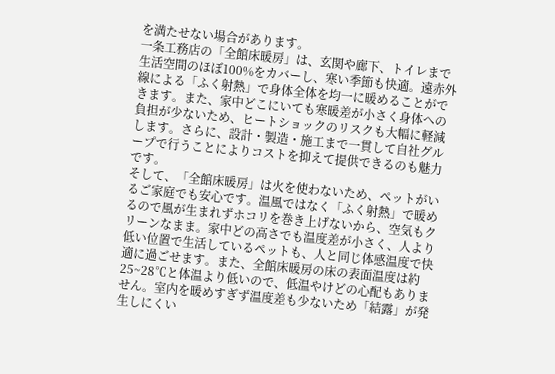を満たせない場合があります。
一条工務店の「全館床暖房」は、玄関や廊下、トイレまで生活空間のほぼ100%をカバーし、寒い季節も快適。遠赤外線による「ふく射熱」で身体全体を均一に暖めることができます。また、家中どこにいても寒暖差が小さく身体への負担が少ないため、ヒートショックのリスクも大幅に軽減します。さらに、設計・製造・施工まで一貫して自社グループで行うことによりコストを抑えて提供できるのも魅力です。
そして、「全館床暖房」は火を使わないため、ペットがいるご家庭でも安心です。温風ではなく「ふく射熱」で暖めるので風が生まれずホコリを巻き上げないから、空気もクリーンなまま。家中どの高さでも温度差が小さく、人より低い位置で生活しているペットも、人と同じ体感温度で快適に過ごせます。また、全館床暖房の床の表面温度は約25~28℃と体温より低いので、低温やけどの心配もありません。室内を暖めすぎず温度差も少ないため「結露」が発生しにくい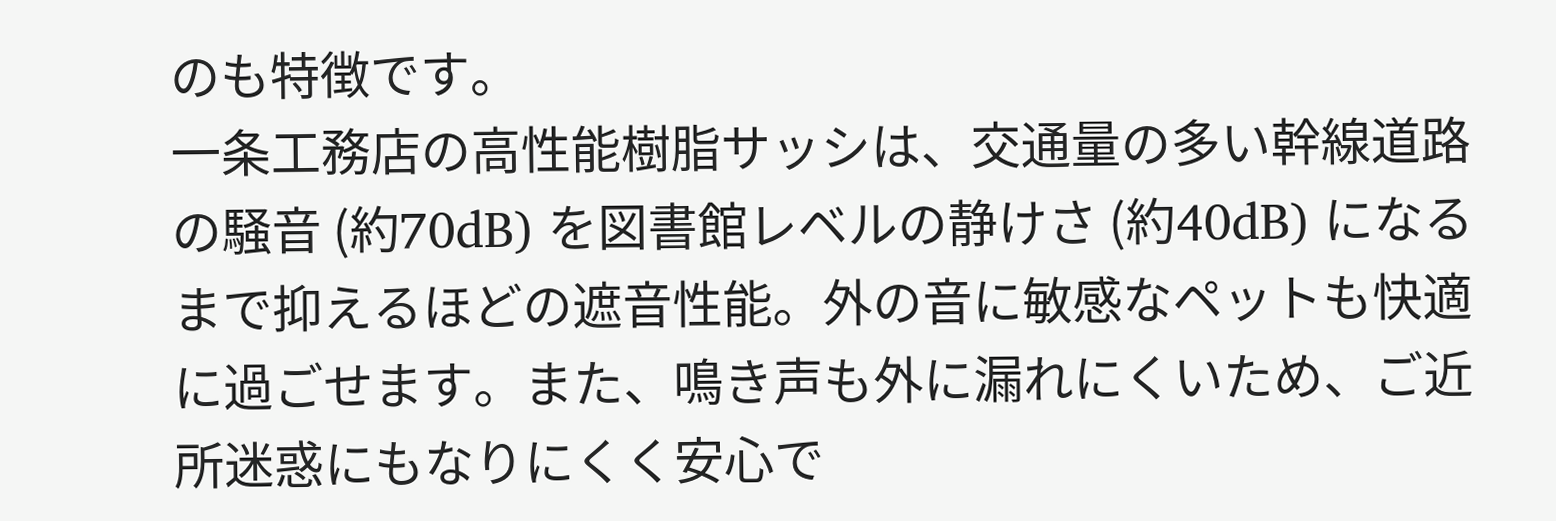のも特徴です。
一条工務店の高性能樹脂サッシは、交通量の多い幹線道路の騒音 (約70dB) を図書館レベルの静けさ (約40dB) になるまで抑えるほどの遮音性能。外の音に敏感なペットも快適に過ごせます。また、鳴き声も外に漏れにくいため、ご近所迷惑にもなりにくく安心で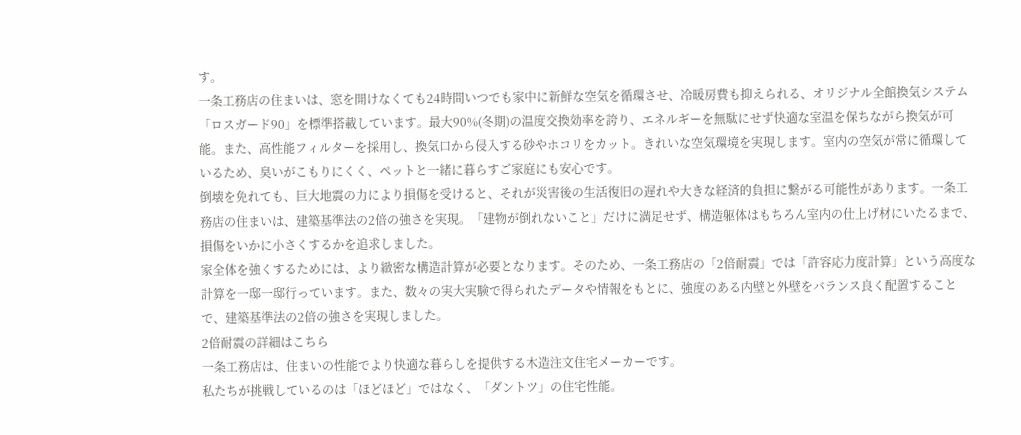す。
一条工務店の住まいは、窓を開けなくても24時間いつでも家中に新鮮な空気を循環させ、冷暖房費も抑えられる、オリジナル全館換気システム「ロスガード90」を標準搭載しています。最大90%(冬期)の温度交換効率を誇り、エネルギーを無駄にせず快適な室温を保ちながら換気が可能。また、高性能フィルターを採用し、換気口から侵入する砂やホコリをカット。きれいな空気環境を実現します。室内の空気が常に循環しているため、臭いがこもりにくく、ペットと一緒に暮らすご家庭にも安心です。
倒壊を免れても、巨大地震の力により損傷を受けると、それが災害後の生活復旧の遅れや大きな経済的負担に繋がる可能性があります。一条工務店の住まいは、建築基準法の2倍の強さを実現。「建物が倒れないこと」だけに満足せず、構造躯体はもちろん室内の仕上げ材にいたるまで、損傷をいかに小さくするかを追求しました。
家全体を強くするためには、より緻密な構造計算が必要となります。そのため、一条工務店の「2倍耐震」では「許容応力度計算」という高度な計算を一邸一邸行っています。また、数々の実大実験で得られたデータや情報をもとに、強度のある内壁と外壁をバランス良く配置することで、建築基準法の2倍の強さを実現しました。
2倍耐震の詳細はこちら
一条工務店は、住まいの性能でより快適な暮らしを提供する木造注文住宅メーカーです。
私たちが挑戦しているのは「ほどほど」ではなく、「ダントツ」の住宅性能。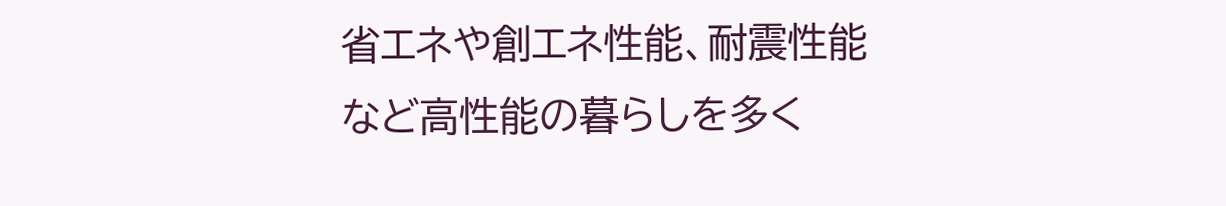省エネや創エネ性能、耐震性能など高性能の暮らしを多く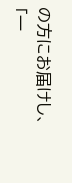の方にお届けし、
「一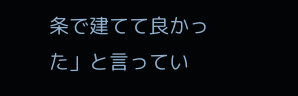条で建てて良かった」と言ってい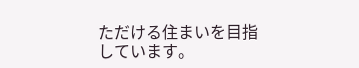ただける住まいを目指しています。